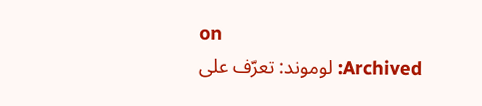on
Archived: لوموند: تعرّف على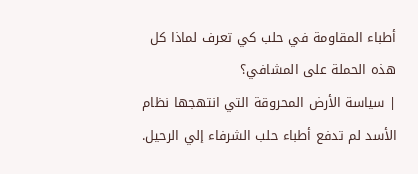أطباء المقاومة في حلب كي تعرف لماذا كل هذه الحملة على المشافي؟
| سياسة الأرض المحروقة التي انتهجها نظام الأسد لم تدفع أطباء حلب الشرفاء إلي الرحيل.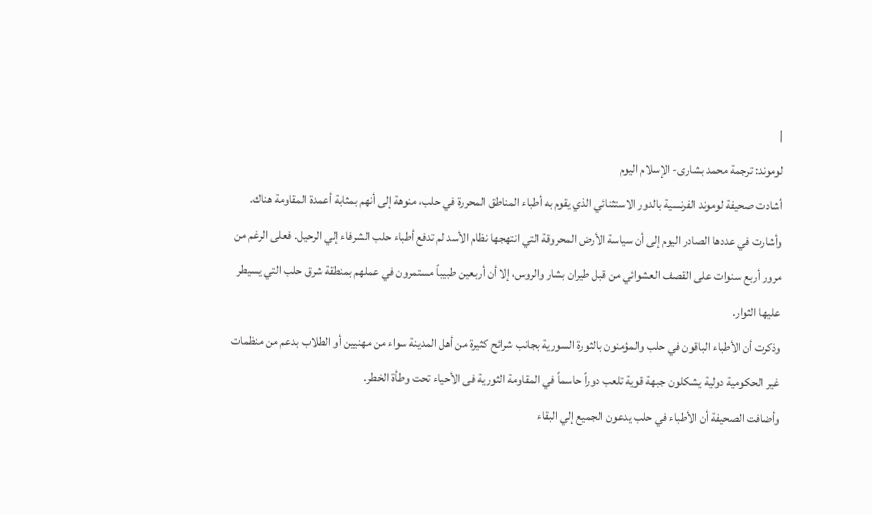|
لوموند: ترجمة محمد بشارى- الإسلام اليوم
أشادت صحيفة لوموند الفرنسية بالدور الاستثنائي الذي يقوم به أطباء المناطق المحررة في حلب، منوهة إلى أنهم بمثابة أعمدة المقاومة هناك.
وأشارت في عددها الصادر اليوم إلى أن سياسة الأرض المحروقة التي انتهجها نظام الأسد لم تدفع أطباء حلب الشرفاء إلي الرحيل. فعلى الرغم من مرور أربع سنوات على القصف العشوائي من قبل طيران بشار والروس، إلا أن أربعين طبيباً مستمرون في عملهم بمنطقة شرق حلب التي يسيطر عليها الثوار.
وذكرت أن الأطباء الباقون في حلب والمؤمنون بالثورة السورية بجانب شرائح كثيرة من أهل المدينة سواء من مهنيين أو الطلاب بدعم من منظمات غير الحكومية دولية يشكلون جبهة قوية تلعب دوراً حاسماً في المقاومة الثورية فى الأحياء تحت وطأة الخطر.
وأضافت الصحيفة أن الأطباء في حلب يدعون الجميع إلي البقاء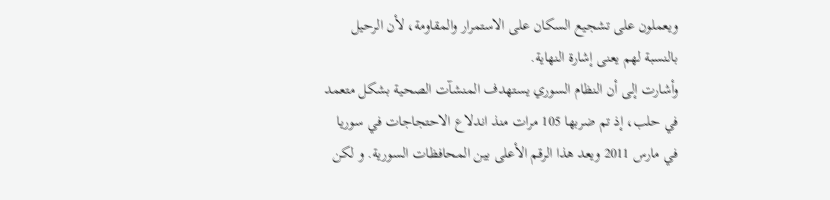ويعملون على تشجيع السكان على الاستمرار والمقاومة، لأن الرحيل بالنسبة لهم يعنى إشارة النهاية.
وأشارت إلى أن النظام السوري يستهدف المنشآت الصحية بشكل متعمد في حلب، إذ تم ضربها 105 مرات منذ اندلاع الاحتجاجات في سوريا في مارس 2011 ويعد هذا الرقم الأعلى بين المحافظات السورية. و لكن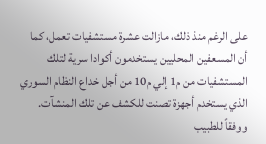على الرغم منذ ذلك، مازالت عشرة مستشفيات تعمل، كما أن المسعفين المحليين يستخدمون أكوادا سرية لتلك المستشفيات من م1 إلي م10 من أجل خداع النظام السوري الذي يستخدم أجهزة تصنت للكشف عن تلك المنشآت.
ووفقاً للطبيب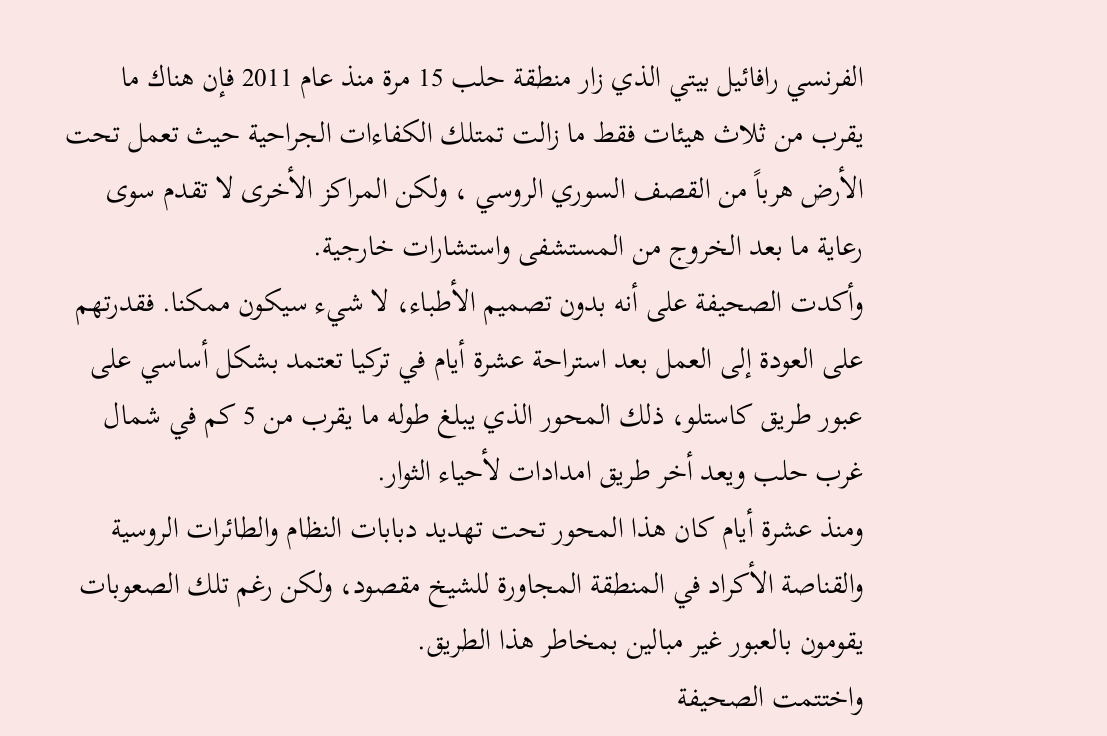الفرنسي رافائيل بيتي الذي زار منطقة حلب 15 مرة منذ عام 2011 فإن هناك ما يقرب من ثلاث هيئات فقط ما زالت تمتلك الكفاءات الجراحية حيث تعمل تحت الأرض هرباً من القصف السوري الروسي ، ولكن المراكز الأخرى لا تقدم سوى رعاية ما بعد الخروج من المستشفى واستشارات خارجية.
وأكدت الصحيفة على أنه بدون تصميم الأطباء، لا شيء سيكون ممكنا. فقدرتهم على العودة إلى العمل بعد استراحة عشرة أيام في تركيا تعتمد بشكل أساسي على عبور طريق كاستلو، ذلك المحور الذي يبلغ طوله ما يقرب من 5 كم في شمال غرب حلب ويعد أخر طريق امدادات لأحياء الثوار.
ومنذ عشرة أيام كان هذا المحور تحت تهديد دبابات النظام والطائرات الروسية والقناصة الأكراد في المنطقة المجاورة للشيخ مقصود، ولكن رغم تلك الصعوبات يقومون بالعبور غير مبالين بمخاطر هذا الطريق.
واختتمت الصحيفة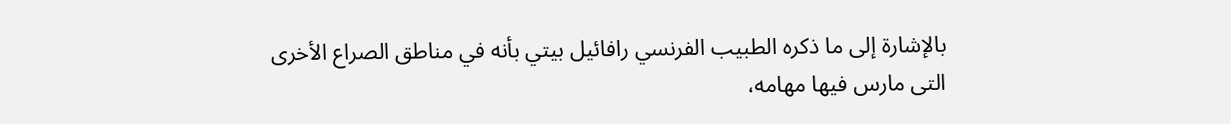بالإشارة إلى ما ذكره الطبيب الفرنسي رافائيل بيتي بأنه في مناطق الصراع الأخرى التى مارس فيها مهامه،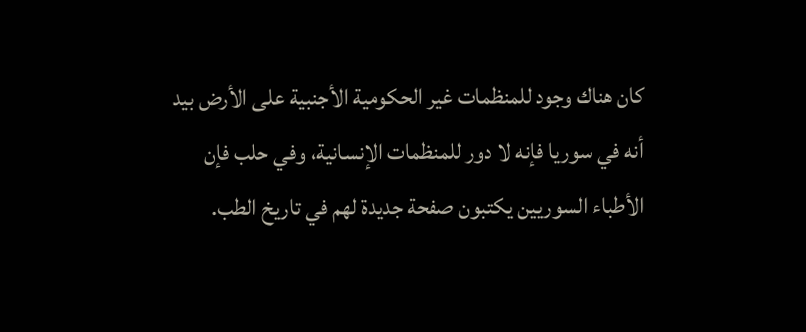كان هناك وجود للمنظمات غير الحكومية الأجنبية على الأرض بيد أنه في سوريا فإنه لا دور للمنظمات الإنسانية، وفي حلب فإن الأطباء السوريين يكتبون صفحة جديدة لهم في تاريخ الطب.